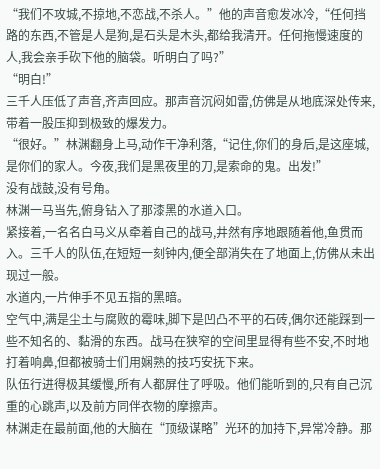“我们不攻城,不掠地,不恋战,不杀人。”他的声音愈发冰冷,“任何挡路的东西,不管是人是狗,是石头是木头,都给我清开。任何拖慢速度的人,我会亲手砍下他的脑袋。听明白了吗?”
“明白!”
三千人压低了声音,齐声回应。那声音沉闷如雷,仿佛是从地底深处传来,带着一股压抑到极致的爆发力。
“很好。”林渊翻身上马,动作干净利落,“记住,你们的身后,是这座城,是你们的家人。今夜,我们是黑夜里的刀,是索命的鬼。出发!”
没有战鼓,没有号角。
林渊一马当先,俯身钻入了那漆黑的水道入口。
紧接着,一名名白马义从牵着自己的战马,井然有序地跟随着他,鱼贯而入。三千人的队伍,在短短一刻钟内,便全部消失在了地面上,仿佛从未出现过一般。
水道内,一片伸手不见五指的黑暗。
空气中,满是尘土与腐败的霉味,脚下是凹凸不平的石砖,偶尔还能踩到一些不知名的、黏滑的东西。战马在狭窄的空间里显得有些不安,不时地打着响鼻,但都被骑士们用娴熟的技巧安抚下来。
队伍行进得极其缓慢,所有人都屏住了呼吸。他们能听到的,只有自己沉重的心跳声,以及前方同伴衣物的摩擦声。
林渊走在最前面,他的大脑在“顶级谋略”光环的加持下,异常冷静。那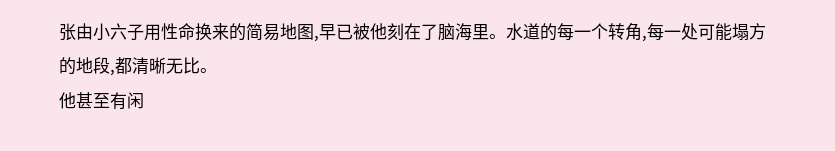张由小六子用性命换来的简易地图,早已被他刻在了脑海里。水道的每一个转角,每一处可能塌方的地段,都清晰无比。
他甚至有闲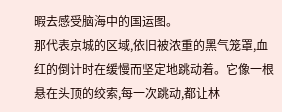暇去感受脑海中的国运图。
那代表京城的区域,依旧被浓重的黑气笼罩,血红的倒计时在缓慢而坚定地跳动着。它像一根悬在头顶的绞索,每一次跳动,都让林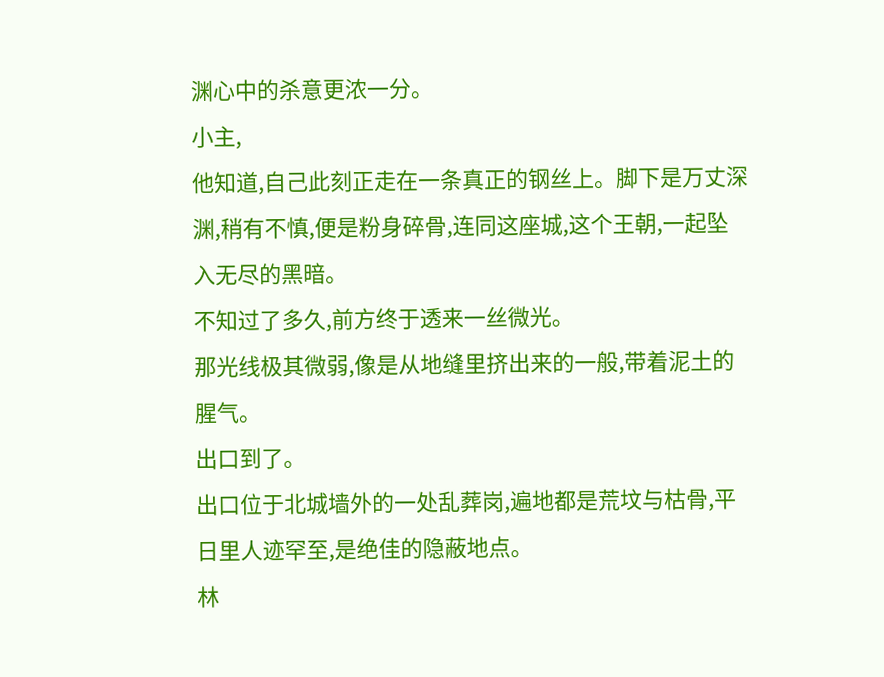渊心中的杀意更浓一分。
小主,
他知道,自己此刻正走在一条真正的钢丝上。脚下是万丈深渊,稍有不慎,便是粉身碎骨,连同这座城,这个王朝,一起坠入无尽的黑暗。
不知过了多久,前方终于透来一丝微光。
那光线极其微弱,像是从地缝里挤出来的一般,带着泥土的腥气。
出口到了。
出口位于北城墙外的一处乱葬岗,遍地都是荒坟与枯骨,平日里人迹罕至,是绝佳的隐蔽地点。
林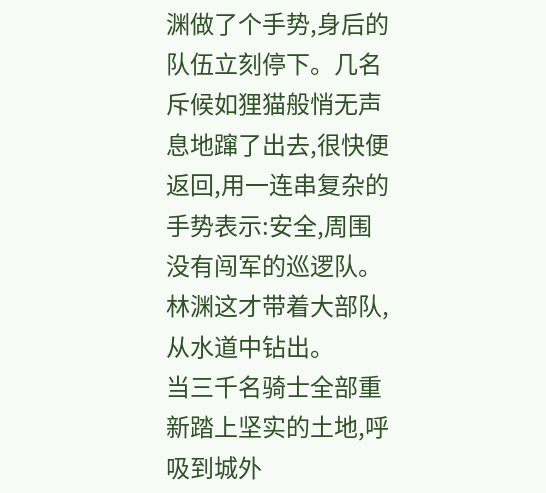渊做了个手势,身后的队伍立刻停下。几名斥候如狸猫般悄无声息地蹿了出去,很快便返回,用一连串复杂的手势表示:安全,周围没有闯军的巡逻队。
林渊这才带着大部队,从水道中钻出。
当三千名骑士全部重新踏上坚实的土地,呼吸到城外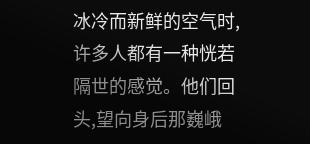冰冷而新鲜的空气时,许多人都有一种恍若隔世的感觉。他们回头,望向身后那巍峨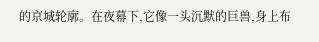的京城轮廓。在夜幕下,它像一头沉默的巨兽,身上布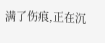满了伤痕,正在沉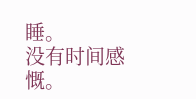睡。
没有时间感慨。